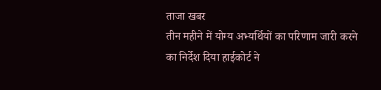ताजा खबर
तीन महीने में योग्य अभ्यर्थियों का परिणाम जारी करने का निर्देश दिया हाईकोर्ट ने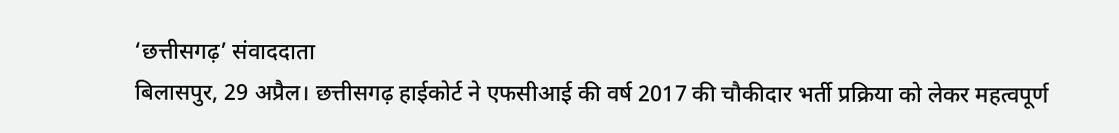‘छत्तीसगढ़’ संवाददाता
बिलासपुर, 29 अप्रैल। छत्तीसगढ़ हाईकोर्ट ने एफसीआई की वर्ष 2017 की चौकीदार भर्ती प्रक्रिया को लेकर महत्वपूर्ण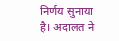निर्णय सुनाया है। अदालत ने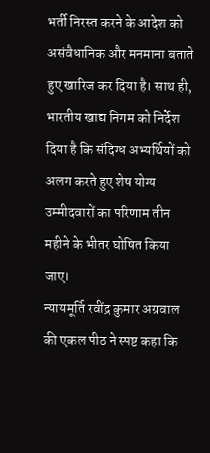भर्ती निरस्त करने के आदेश को असंवैधानिक और मनमाना बताते हुए खारिज कर दिया है। साथ ही, भारतीय खाद्य निगम को निर्देश दिया है कि संदिग्ध अभ्यर्थियों को अलग करते हुए शेष योग्य उम्मीदवारों का परिणाम तीन महीने के भीतर घोषित किया जाए।
न्यायमूर्ति रवींद्र कुमार अग्रवाल की एकल पीठ ने स्पष्ट कहा कि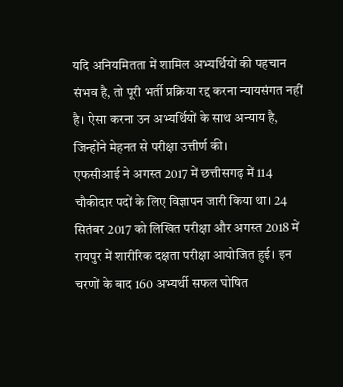यदि अनियमितता में शामिल अभ्यर्थियों की पहचान संभव है, तो पूरी भर्ती प्रक्रिया रद्द करना न्यायसंगत नहीं है। ऐसा करना उन अभ्यर्थियों के साथ अन्याय है, जिन्होंने मेहनत से परीक्षा उत्तीर्ण की।
एफसीआई ने अगस्त 2017 में छत्तीसगढ़ में 114 चौकीदार पदों के लिए विज्ञापन जारी किया था। 24 सितंबर 2017 को लिखित परीक्षा और अगस्त 2018 में रायपुर में शारीरिक दक्षता परीक्षा आयोजित हुई। इन चरणों के बाद 160 अभ्यर्थी सफल घोषित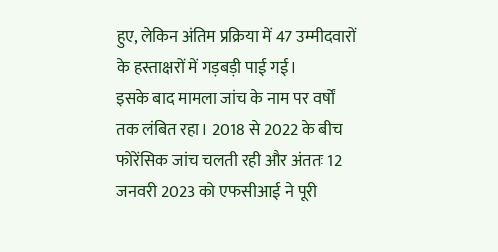हुए, लेकिन अंतिम प्रक्रिया में 47 उम्मीदवारों के हस्ताक्षरों में गड़बड़ी पाई गई।
इसके बाद मामला जांच के नाम पर वर्षों तक लंबित रहा। 2018 से 2022 के बीच फोरेंसिक जांच चलती रही और अंततः 12 जनवरी 2023 को एफसीआई ने पूरी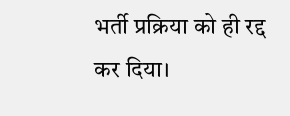भर्ती प्रक्रिया को ही रद्द कर दिया।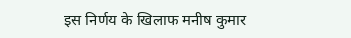इस निर्णय के खिलाफ मनीष कुमार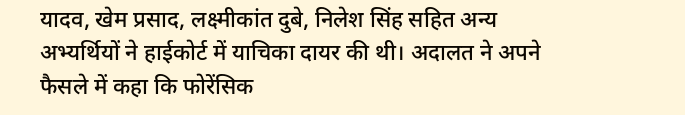यादव, खेम प्रसाद, लक्ष्मीकांत दुबे, निलेश सिंह सहित अन्य अभ्यर्थियों ने हाईकोर्ट में याचिका दायर की थी। अदालत ने अपने फैसले में कहा कि फोरेंसिक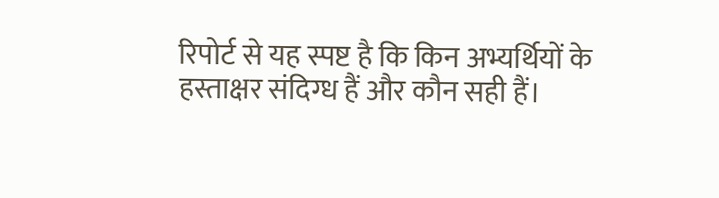रिपोर्ट से यह स्पष्ट है कि किन अभ्यर्थियों के हस्ताक्षर संदिग्ध हैं और कौन सही हैं।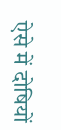ऐसे में दोषियों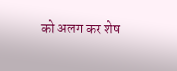को अलग कर शेष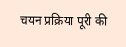चयन प्रक्रिया पूरी की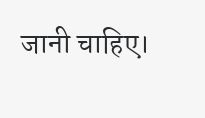जानी चाहिए।